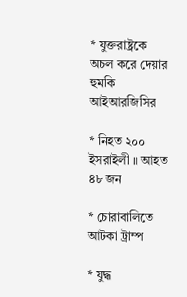* যুক্তরাষ্ট্রকে অচল করে দেয়ার হুমকি আইআরজিসির

* নিহত ২০০ ইসরাইলী ॥ আহত ৪৮ জন

* চোরাবালিতে আটকা ট্রাম্প

* যুদ্ধ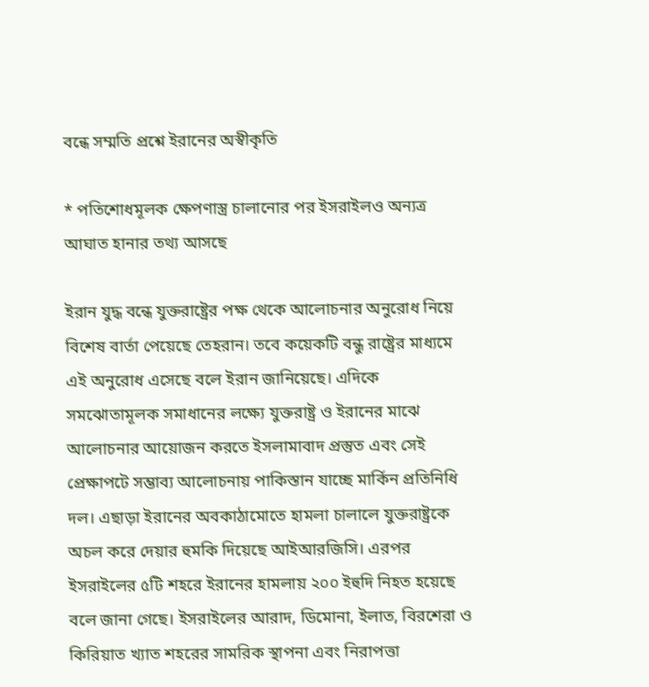বন্ধে সম্মতি প্রশ্নে ইরানের অস্বীকৃতি

* পতিশোধমূলক ক্ষেপণাস্ত্র চালানোর পর ইসরাইলও অন্যত্র আঘাত হানার তথ্য আসছে

ইরান যুদ্ধ বন্ধে যুক্তরাষ্ট্রের পক্ষ থেকে আলোচনার অনুরোধ নিয়ে বিশেষ বার্তা পেয়েছে তেহরান। তবে কয়েকটি বন্ধু রাষ্ট্রের মাধ্যমে এই অনুরোধ এসেছে বলে ইরান জানিয়েছে। এদিকে সমঝোতামূলক সমাধানের লক্ষ্যে যুক্তরাষ্ট্র ও ইরানের মাঝে আলোচনার আয়োজন করতে ইসলামাবাদ প্রস্তুত এবং সেই প্রেক্ষাপটে সম্ভাব্য আলোচনায় পাকিস্তান যাচ্ছে মার্কিন প্রতিনিধি দল। এছাড়া ইরানের অবকাঠামোতে হামলা চালালে যুক্তরাষ্ট্রকে অচল করে দেয়ার হুমকি দিয়েছে আইআরজিসি। এরপর ইসরাইলের ৫টি শহরে ইরানের হামলায় ২০০ ইহুদি নিহত হয়েছে বলে জানা গেছে। ইসরাইলের আরাদ, ডিমোনা, ইলাত, বিরশেরা ও কিরিয়াত খ্যাত শহরের সামরিক স্থাপনা এবং নিরাপত্তা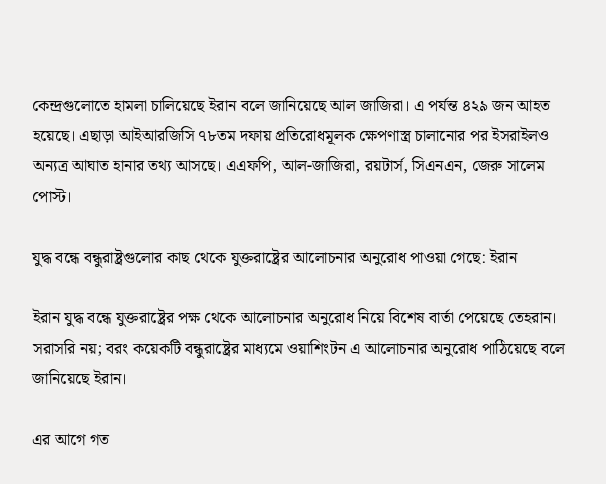কেন্দ্রগুলোতে হামলা চালিয়েছে ইরান বলে জানিয়েছে আল জাজিরা। এ পর্যন্ত ৪২৯ জন আহত হয়েছে। এছাড়া আইআরজিসি ৭৮তম দফায় প্রতিরোধমূলক ক্ষেপণাস্ত্র চালানোর পর ইসরাইলও অন্যত্র আঘাত হানার তথ্য আসছে। এএফপি, আল-জাজিরা, রয়টার্স, সিএনএন, জেরু সালেম পোস্ট।

যুদ্ধ বন্ধে বন্ধুরাষ্ট্রগুলোর কাছ থেকে যুক্তরাষ্ট্রের আলোচনার অনুরোধ পাওয়া গেছে: ইরান

ইরান যুদ্ধ বন্ধে যুক্তরাষ্ট্রের পক্ষ থেকে আলোচনার অনুরোধ নিয়ে বিশেষ বার্তা পেয়েছে তেহরান। সরাসরি নয়; বরং কয়েকটি বন্ধুরাষ্ট্রের মাধ্যমে ওয়াশিংটন এ আলোচনার অনুরোধ পাঠিয়েছে বলে জানিয়েছে ইরান।

এর আগে গত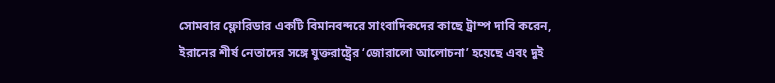সোমবার ফ্লোরিডার একটি বিমানবন্দরে সাংবাদিকদের কাছে ট্রাম্প দাবি করেন, ইরানের শীর্ষ নেতাদের সঙ্গে যুক্তরাষ্ট্রের ‘জোরালো আলোচনা’ হয়েছে এবং দুই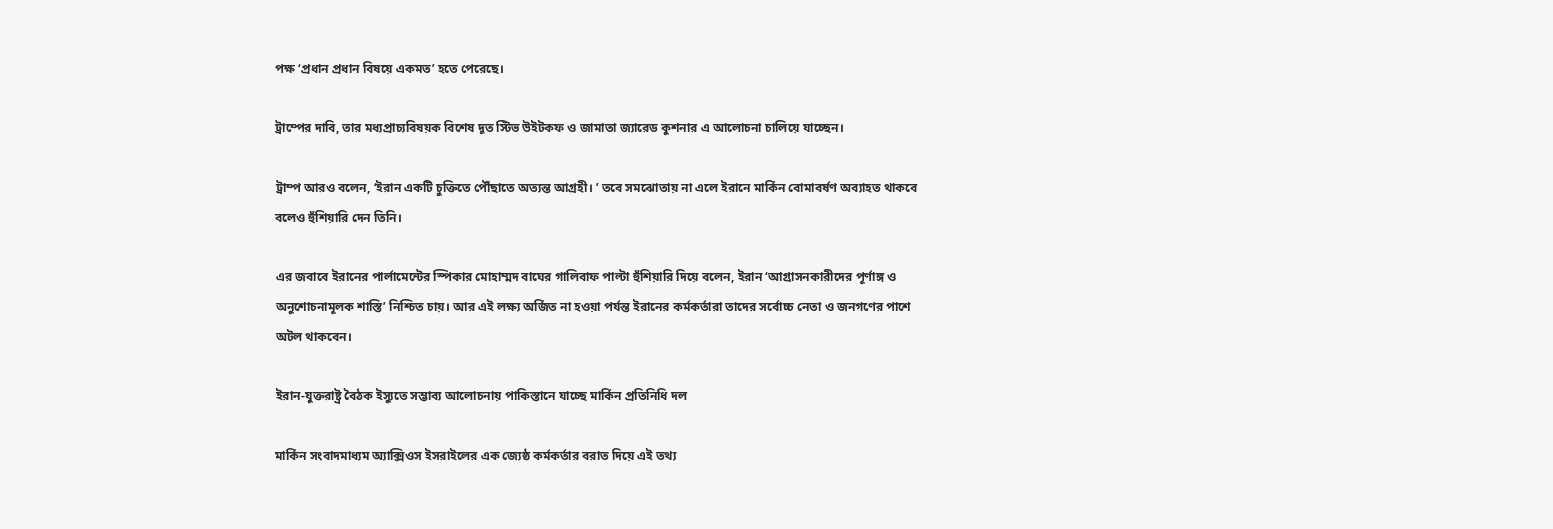পক্ষ ‘প্রধান প্রধান বিষয়ে একমত’ হতে পেরেছে।

ট্রাম্পের দাবি, তার মধ্যপ্রাচ্যবিষয়ক বিশেষ দূত স্টিভ উইটকফ ও জামাতা জ্যারেড কুশনার এ আলোচনা চালিয়ে যাচ্ছেন।

ট্রাম্প আরও বলেন, ‘ইরান একটি চুক্তিতে পৌঁছাতে অত্যন্ত আগ্রহী। ’ তবে সমঝোতায় না এলে ইরানে মার্কিন বোমাবর্ষণ অব্যাহত থাকবে বলেও হুঁশিয়ারি দেন তিনি।

এর জবাবে ইরানের পার্লামেন্টের স্পিকার মোহাম্মদ বাঘের গালিবাফ পাল্টা হুঁশিয়ারি দিয়ে বলেন, ইরান ‘আগ্রাসনকারীদের পূর্ণাঙ্গ ও অনুশোচনামূলক শাস্তি’ নিশ্চিত চায়। আর এই লক্ষ্য অর্জিত না হওয়া পর্যন্ত ইরানের কর্মকর্তারা তাদের সর্বোচ্চ নেতা ও জনগণের পাশে অটল থাকবেন।

ইরান-যুক্তরাষ্ট্র বৈঠক ইস্যুতে সম্ভাব্য আলোচনায় পাকিস্তানে যাচ্ছে মার্কিন প্রতিনিধি দল

মার্কিন সংবাদমাধ্যম অ্যাক্সিওস ইসরাইলের এক জ্যেষ্ঠ কর্মকর্তার বরাত দিয়ে এই তথ্য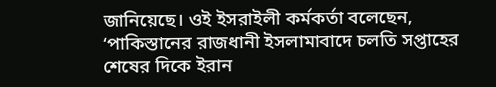জানিয়েছে। ওই ইসরাইলী কর্মকর্তা বলেছেন, ‘পাকিস্তানের রাজধানী ইসলামাবাদে চলতি সপ্তাহের শেষের দিকে ইরান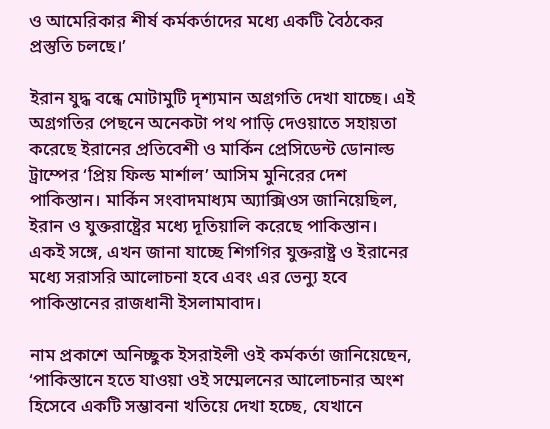ও আমেরিকার শীর্ষ কর্মকর্তাদের মধ্যে একটি বৈঠকের প্রস্তুতি চলছে।’

ইরান যুদ্ধ বন্ধে মোটামুটি দৃশ্যমান অগ্রগতি দেখা যাচ্ছে। এই অগ্রগতির পেছনে অনেকটা পথ পাড়ি দেওয়াতে সহায়তা করেছে ইরানের প্রতিবেশী ও মার্কিন প্রেসিডেন্ট ডোনাল্ড ট্রাম্পের ‘প্রিয় ফিল্ড মার্শাল’ আসিম মুনিরের দেশ পাকিস্তান। মার্কিন সংবাদমাধ্যম অ্যাক্সিওস জানিয়েছিল, ইরান ও যুক্তরাষ্ট্রের মধ্যে দূতিয়ালি করেছে পাকিস্তান। একই সঙ্গে, এখন জানা যাচ্ছে শিগগির যুক্তরাষ্ট্র ও ইরানের মধ্যে সরাসরি আলোচনা হবে এবং এর ভেন্যু হবে পাকিস্তানের রাজধানী ইসলামাবাদ।

নাম প্রকাশে অনিচ্ছুক ইসরাইলী ওই কর্মকর্তা জানিয়েছেন, ‘পাকিস্তানে হতে যাওয়া ওই সম্মেলনের আলোচনার অংশ হিসেবে একটি সম্ভাবনা খতিয়ে দেখা হচ্ছে, যেখানে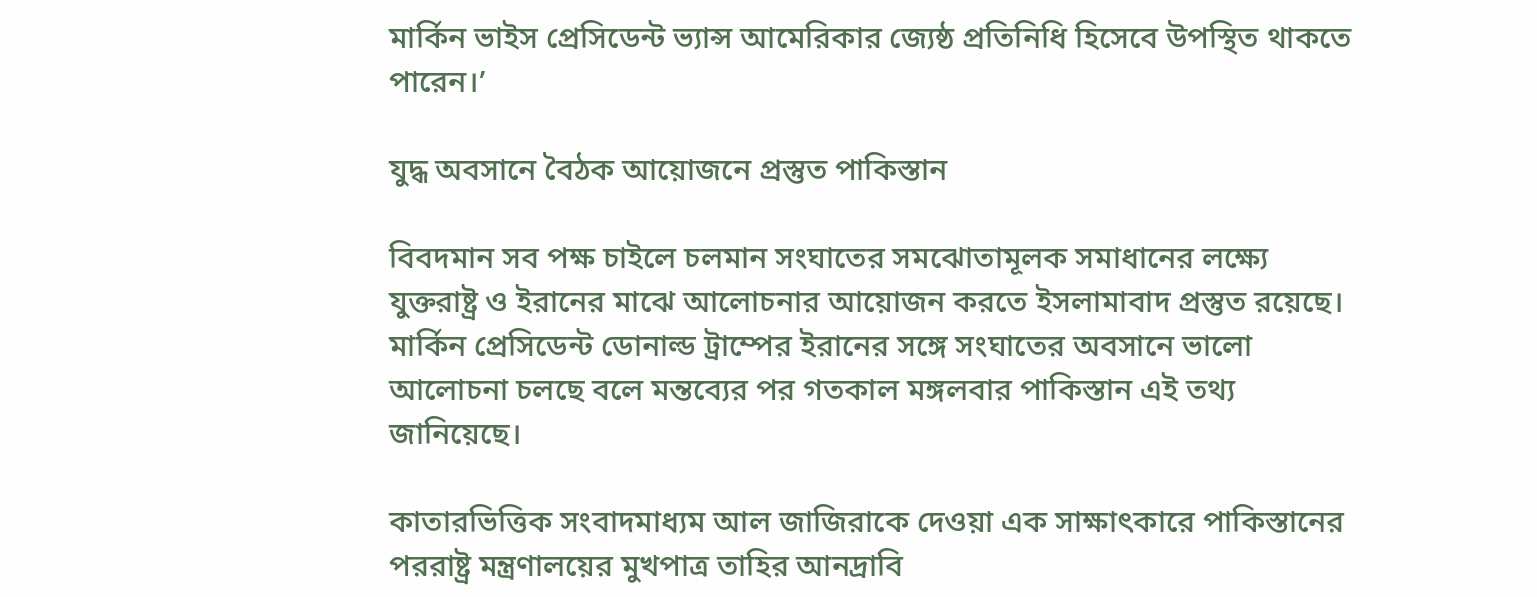মার্কিন ভাইস প্রেসিডেন্ট ভ্যান্স আমেরিকার জ্যেষ্ঠ প্রতিনিধি হিসেবে উপস্থিত থাকতে পারেন।’

যুদ্ধ অবসানে বৈঠক আয়োজনে প্রস্তুত পাকিস্তান

বিবদমান সব পক্ষ চাইলে চলমান সংঘাতের সমঝোতামূলক সমাধানের লক্ষ্যে যুক্তরাষ্ট্র ও ইরানের মাঝে আলোচনার আয়োজন করতে ইসলামাবাদ প্রস্তুত রয়েছে। মার্কিন প্রেসিডেন্ট ডোনাল্ড ট্রাম্পের ইরানের সঙ্গে সংঘাতের অবসানে ভালো আলোচনা চলছে বলে মন্তব্যের পর গতকাল মঙ্গলবার পাকিস্তান এই তথ্য জানিয়েছে।

কাতারভিত্তিক সংবাদমাধ্যম আল জাজিরাকে দেওয়া এক সাক্ষাৎকারে পাকিস্তানের পররাষ্ট্র মন্ত্রণালয়ের মুখপাত্র তাহির আনদ্রাবি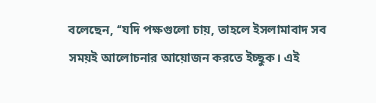বলেছেন, ‘‘যদি পক্ষগুলো চায়, তাহলে ইসলামাবাদ সব সময়ই আলোচনার আয়োজন করতে ইচ্ছুক। এই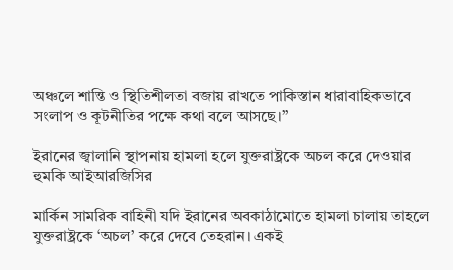অঞ্চলে শান্তি ও স্থিতিশীলতা বজায় রাখতে পাকিস্তান ধারাবাহিকভাবে সংলাপ ও কূটনীতির পক্ষে কথা বলে আসছে।’’

ইরানের জ্বালানি স্থাপনায় হামলা হলে যুক্তরাষ্ট্রকে অচল করে দেওয়ার হুমকি আইআরজিসির

মার্কিন সামরিক বাহিনী যদি ইরানের অবকাঠামোতে হামলা চালায় তাহলে যুক্তরাষ্ট্রকে ‘অচল’ করে দেবে তেহরান। একই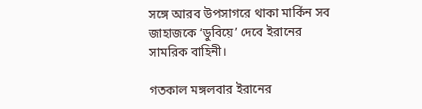সঙ্গে আরব উপসাগরে থাকা মার্কিন সব জাহাজকে ‘ডুবিয়ে’ দেবে ইরানের সামরিক বাহিনী।

গতকাল মঙ্গলবার ইরানের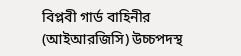বিপ্লবী গার্ড বাহিনীর (আইআরজিসি) উচ্চপদস্থ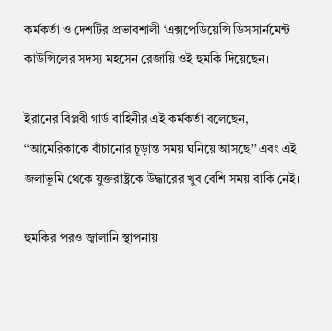কর্মকর্তা ও দেশটির প্রভাবশালী ‘এক্সপেডিয়েন্সি ডিসসার্নমেন্ট কাউন্সিলের সদস্য মহসেন রেজায়ি ওই হুমকি দিয়েছেন।

ইরানের বিপ্লবী গার্ড বাহিনীর এই কর্মকর্তা বলেছেন, ‘‘আমেরিকাকে বাঁচানোর চূড়ান্ত সময় ঘনিয়ে আসছে’’ এবং এই জলাভূমি থেকে যুক্তরাষ্ট্রকে উদ্ধারের খুব বেশি সময় বাকি নেই।

হুমকির পরও জ্বালানি স্থাপনায়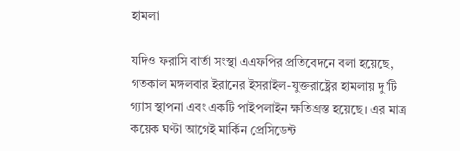হামলা

যদিও ফরাসি বার্তা সংস্থা এএফপির প্রতিবেদনে বলা হয়েছে, গতকাল মঙ্গলবার ইরানের ইসরাইল-যুক্তরাষ্ট্রের হামলায় দু’টি গ্যাস স্থাপনা এবং একটি পাইপলাইন ক্ষতিগ্রস্ত হয়েছে। এর মাত্র কয়েক ঘণ্টা আগেই মার্কিন প্রেসিডেন্ট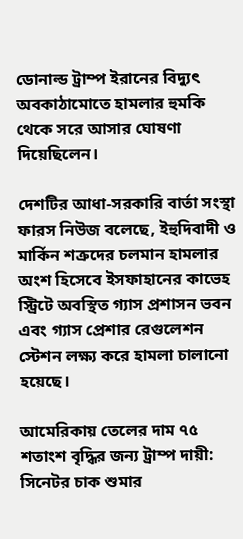ডোনাল্ড ট্রাম্প ইরানের বিদ্যুৎ অবকাঠামোতে হামলার হুমকি থেকে সরে আসার ঘোষণা দিয়েছিলেন।

দেশটির আধা-সরকারি বার্তা সংস্থা ফারস নিউজ বলেছে, ইহুদিবাদী ও মার্কিন শত্রুদের চলমান হামলার অংশ হিসেবে ইসফাহানের কাভেহ স্ট্রিটে অবস্থিত গ্যাস প্রশাসন ভবন এবং গ্যাস প্রেশার রেগুলেশন স্টেশন লক্ষ্য করে হামলা চালানো হয়েছে।

আমেরিকায় তেলের দাম ৭৫ শতাংশ বৃদ্ধির জন্য ট্রাম্প দায়ী: সিনেটর চাক শুমার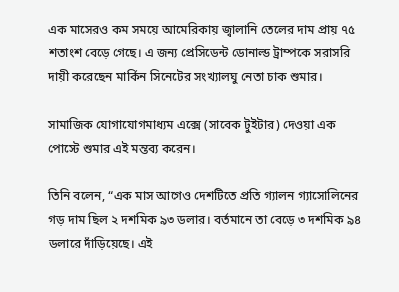এক মাসেরও কম সময়ে আমেরিকায় জ্বালানি তেলের দাম প্রায় ৭৫ শতাংশ বেড়ে গেছে। এ জন্য প্রেসিডেন্ট ডোনাল্ড ট্রাম্পকে সরাসরি দায়ী করেছেন মার্কিন সিনেটের সংখ্যালঘু নেতা চাক শুমার।

সামাজিক যোগাযোগমাধ্যম এক্সে (সাবেক টুইটার) দেওয়া এক পোস্টে শুমার এই মন্তব্য করেন।

তিনি বলেন, “এক মাস আগেও দেশটিতে প্রতি গ্যালন গ্যাসোলিনের গড় দাম ছিল ২ দশমিক ৯৩ ডলার। বর্তমানে তা বেড়ে ৩ দশমিক ৯৪ ডলারে দাঁড়িয়েছে। এই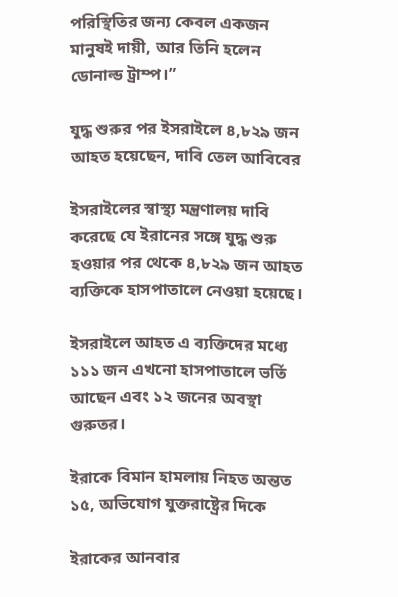পরিস্থিতির জন্য কেবল একজন মানুষই দায়ী, আর তিনি হলেন ডোনাল্ড ট্রাম্প।”

যুদ্ধ শুরুর পর ইসরাইলে ৪,৮২৯ জন আহত হয়েছেন, দাবি তেল আবিবের

ইসরাইলের স্বাস্থ্য মন্ত্রণালয় দাবি করেছে যে ইরানের সঙ্গে যুদ্ধ শুরু হওয়ার পর থেকে ৪,৮২৯ জন আহত ব্যক্তিকে হাসপাতালে নেওয়া হয়েছে।

ইসরাইলে আহত এ ব্যক্তিদের মধ্যে ১১১ জন এখনো হাসপাতালে ভর্তি আছেন এবং ১২ জনের অবস্থা গুরুতর।

ইরাকে বিমান হামলায় নিহত অন্তত ১৫, অভিযোগ যুক্তরাষ্ট্রের দিকে

ইরাকের আনবার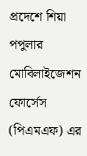প্রদেশে শিয়া পপুলার মোবিলাইজেশন ফোর্সেস (পিএমএফ) এর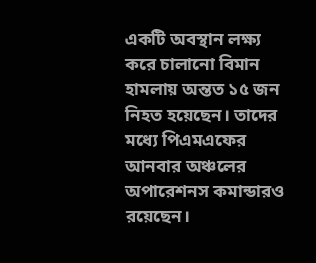একটি অবস্থান লক্ষ্য করে চালানো বিমান হামলায় অন্তত ১৫ জন নিহত হয়েছেন। তাদের মধ্যে পিএমএফের আনবার অঞ্চলের অপারেশনস কমান্ডারও রয়েছেন।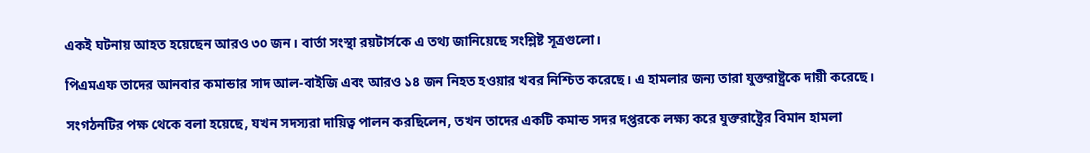একই ঘটনায় আহত হয়েছেন আরও ৩০ জন। বার্তা সংস্থা রয়টার্সকে এ তথ্য জানিয়েছে সংশ্লিষ্ট সূত্রগুলো।

পিএমএফ তাদের আনবার কমান্ডার সাদ আল-বাইজি এবং আরও ১৪ জন নিহত হওয়ার খবর নিশ্চিত করেছে। এ হামলার জন্য তারা যুক্তরাষ্ট্রকে দায়ী করেছে।

সংগঠনটির পক্ষ থেকে বলা হয়েছে, যখন সদস্যরা দায়িত্ব পালন করছিলেন, তখন তাদের একটি কমান্ড সদর দপ্তরকে লক্ষ্য করে যুক্তরাষ্ট্রের বিমান হামলা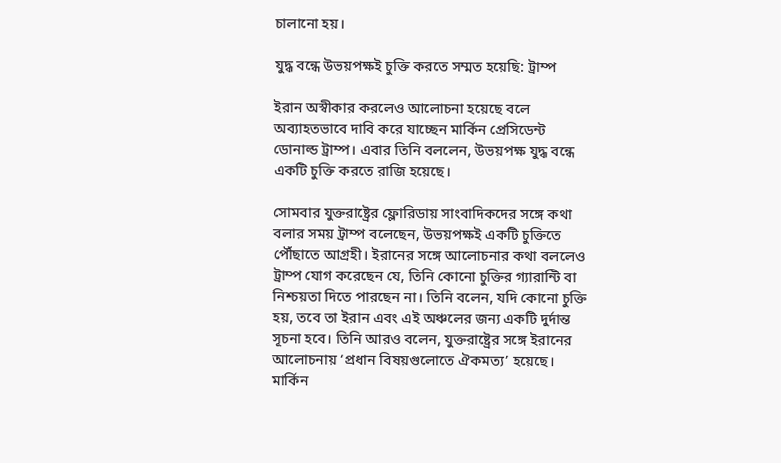চালানো হয়।

যুদ্ধ বন্ধে উভয়পক্ষই চুক্তি করতে সম্মত হয়েছি: ট্রাম্প

ইরান অস্বীকার করলেও আলোচনা হয়েছে বলে অব্যাহতভাবে দাবি করে যাচ্ছেন মার্কিন প্রেসিডেন্ট ডোনাল্ড ট্রাম্প। এবার তিনি বললেন, উভয়পক্ষ যুদ্ধ বন্ধে একটি চুক্তি করতে রাজি হয়েছে।

সোমবার যুক্তরাষ্ট্রের ফ্লোরিডায় সাংবাদিকদের সঙ্গে কথা বলার সময় ট্রাম্প বলেছেন, উভয়পক্ষই একটি চুক্তিতে পৌঁছাতে আগ্রহী। ইরানের সঙ্গে আলোচনার কথা বললেও ট্রাম্প যোগ করেছেন যে, তিনি কোনো চুক্তির গ্যারান্টি বা নিশ্চয়তা দিতে পারছেন না। তিনি বলেন, যদি কোনো চুক্তি হয়, তবে তা ইরান এবং এই অঞ্চলের জন্য একটি দুর্দান্ত সূচনা হবে। তিনি আরও বলেন, যুক্তরাষ্ট্রের সঙ্গে ইরানের আলোচনায় ‘প্রধান বিষয়গুলোতে ঐকমত্য’ হয়েছে। মার্কিন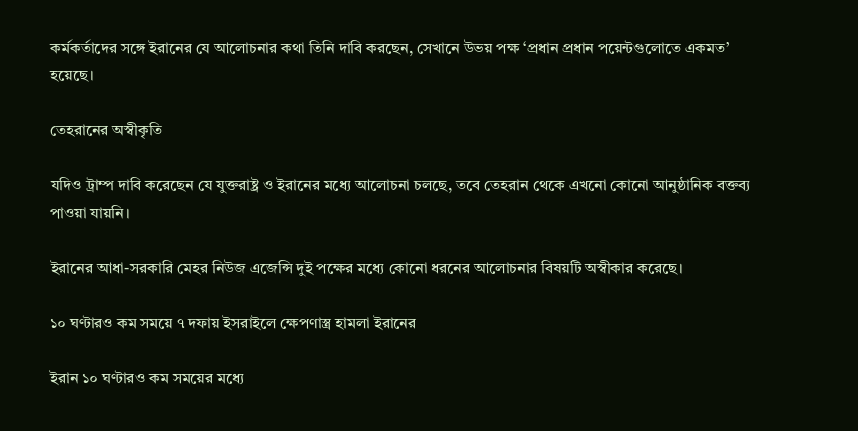কর্মকর্তাদের সঙ্গে ইরানের যে আলোচনার কথা তিনি দাবি করছেন, সেখানে উভয় পক্ষ ‘প্রধান প্রধান পয়েন্টগুলোতে একমত’ হয়েছে।

তেহরানের অস্বীকৃতি

যদিও ট্রাম্প দাবি করেছেন যে যুক্তরাষ্ট্র ও ইরানের মধ্যে আলোচনা চলছে, তবে তেহরান থেকে এখনো কোনো আনুষ্ঠানিক বক্তব্য পাওয়া যায়নি।

ইরানের আধা-সরকারি মেহর নিউজ এজেন্সি দুই পক্ষের মধ্যে কোনো ধরনের আলোচনার বিষয়টি অস্বীকার করেছে।

১০ ঘণ্টারও কম সময়ে ৭ দফায় ইসরাইলে ক্ষেপণাস্ত্র হামলা ইরানের

ইরান ১০ ঘণ্টারও কম সময়ের মধ্যে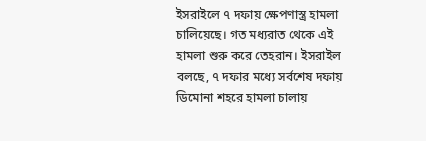ইসরাইলে ৭ দফায় ক্ষেপণাস্ত্র হামলা চালিয়েছে। গত মধ্যরাত থেকে এই হামলা শুরু করে তেহরান। ইসরাইল বলছে, ৭ দফার মধ্যে সর্বশেষ দফায় ডিমোনা শহরে হামলা চালায়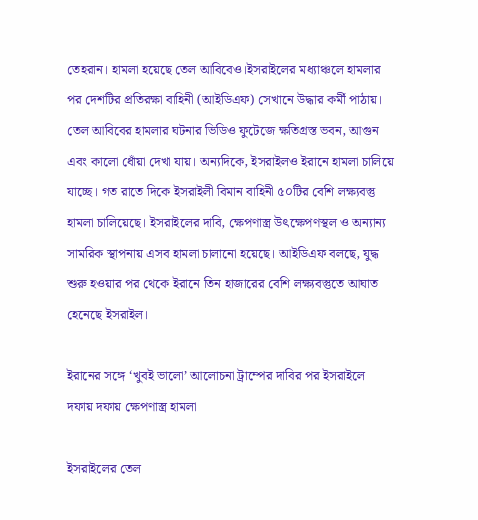তেহরান। হামলা হয়েছে তেল আবিবেও।ইসরাইলের মধ্যাঞ্চলে হামলার পর দেশটির প্রতিরক্ষা বাহিনী (আইডিএফ) সেখানে উদ্ধার কর্মী পাঠায়। তেল আবিবের হামলার ঘটনার ভিডিও ফুটেজে ক্ষতিগ্রস্ত ভবন, আগুন এবং কালো ধোঁয়া দেখা যায়। অন্যদিকে, ইসরাইলও ইরানে হামলা চালিয়ে যাচ্ছে। গত রাতে দিকে ইসরাইলী বিমান বাহিনী ৫০টির বেশি লক্ষ্যবস্তু হামলা চালিয়েছে। ইসরাইলের দাবি, ক্ষেপণাস্ত্র উৎক্ষেপণস্থল ও অন্যান্য সামরিক স্থাপনায় এসব হামলা চালানো হয়েছে। আইডিএফ বলছে, যুদ্ধ শুরু হওয়ার পর থেকে ইরানে তিন হাজারের বেশি লক্ষ্যবস্তুতে আঘাত হেনেছে ইসরাইল।

ইরানের সঙ্গে ‘খুবই ভালো’ আলোচনা ট্রাম্পের দাবির পর ইসরাইলে দফায় দফায় ক্ষেপণাস্ত্র হামলা

ইসরাইলের তেল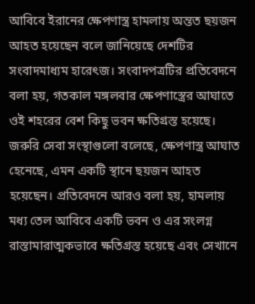আবিবে ইরানের ক্ষেপণাস্ত্র হামলায় অন্তত ছয়জন আহত হয়েছেন বলে জানিয়েছে দেশটির সংবাদমাধ্যম হারেৎজ। সংবাদপত্রটির প্রতিবেদনে বলা হয়, গতকাল মঙ্গলবার ক্ষেপণাস্ত্রের আঘাতে ওই শহরের বেশ কিছু ভবন ক্ষতিগ্রস্ত হয়েছে। জরুরি সেবা সংস্থাগুলো বলেছে, ক্ষেপণাস্ত্র আঘাত হেনেছে, এমন একটি স্থানে ছয়জন আহত হয়েছেন। প্রতিবেদনে আরও বলা হয়, হামলায় মধ্য তেল আবিবে একটি ভবন ও এর সংলগ্ন রাস্তামারাত্মকভাবে ক্ষতিগ্রস্ত হয়েছে এবং সেখানে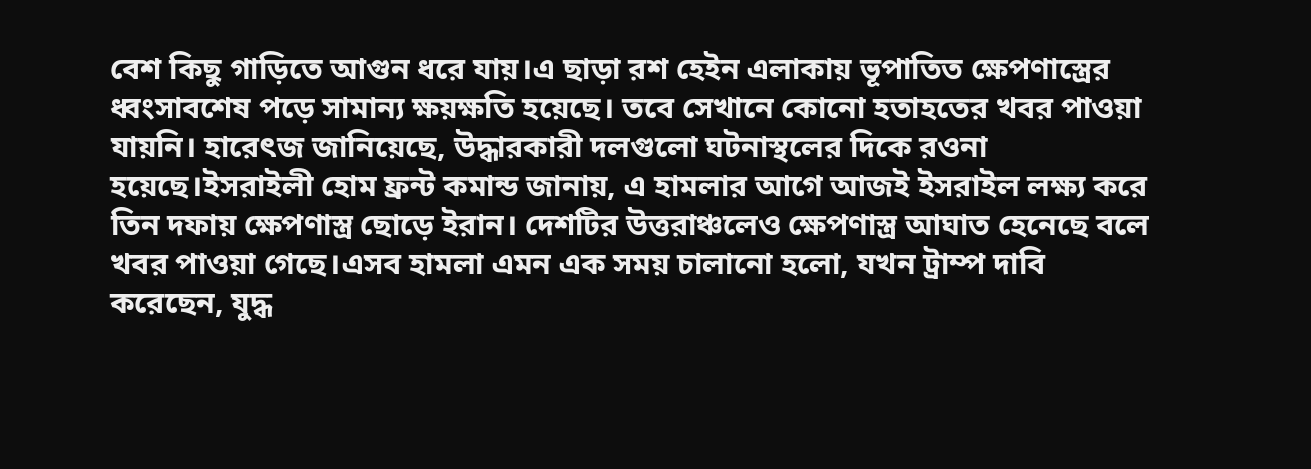বেশ কিছু গাড়িতে আগুন ধরে যায়।এ ছাড়া রশ হেইন এলাকায় ভূপাতিত ক্ষেপণাস্ত্রের ধ্বংসাবশেষ পড়ে সামান্য ক্ষয়ক্ষতি হয়েছে। তবে সেখানে কোনো হতাহতের খবর পাওয়া যায়নি। হারেৎজ জানিয়েছে, উদ্ধারকারী দলগুলো ঘটনাস্থলের দিকে রওনা হয়েছে।ইসরাইলী হোম ফ্রন্ট কমান্ড জানায়, এ হামলার আগে আজই ইসরাইল লক্ষ্য করে তিন দফায় ক্ষেপণাস্ত্র ছোড়ে ইরান। দেশটির উত্তরাঞ্চলেও ক্ষেপণাস্ত্র আঘাত হেনেছে বলে খবর পাওয়া গেছে।এসব হামলা এমন এক সময় চালানো হলো, যখন ট্রাম্প দাবি করেছেন, যুদ্ধ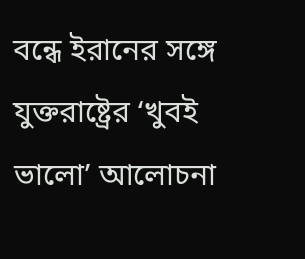বন্ধে ইরানের সঙ্গে যুক্তরাষ্ট্রের ‘খুবই ভালো’ আলোচনা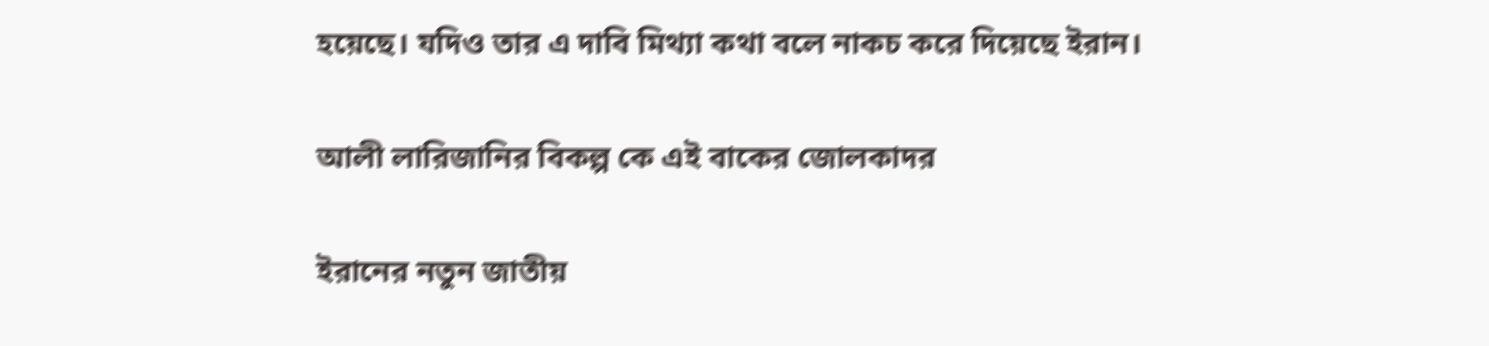হয়েছে। যদিও তার এ দাবি মিথ্যা কথা বলে নাকচ করে দিয়েছে ইরান।

আলী লারিজানির বিকল্প কে এই বাকের জোলকাদর

ইরানের নতুন জাতীয়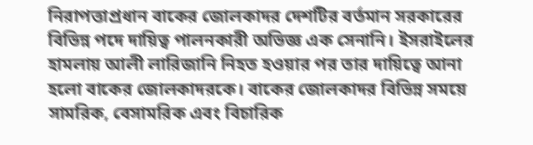নিরাপত্তাপ্রধান বাকের জোলকাদর দেশটির বর্তমান সরকারের বিভিন্ন পদে দায়িত্ব পালনকারী অভিজ্ঞ এক সেনানি। ইসরাইলের হামলায় আলী লারিজানি নিহত হওয়ার পর তার দায়িত্বে আনা হলো বাকের জোলকাদরকে। বাকের জোলকাদর বিভিন্ন সময়ে সামরিক, বেসামরিক এবং বিচারিক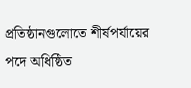প্রতিষ্ঠানগুলোতে শীর্ষপর্যায়ের পদে অধিষ্ঠিত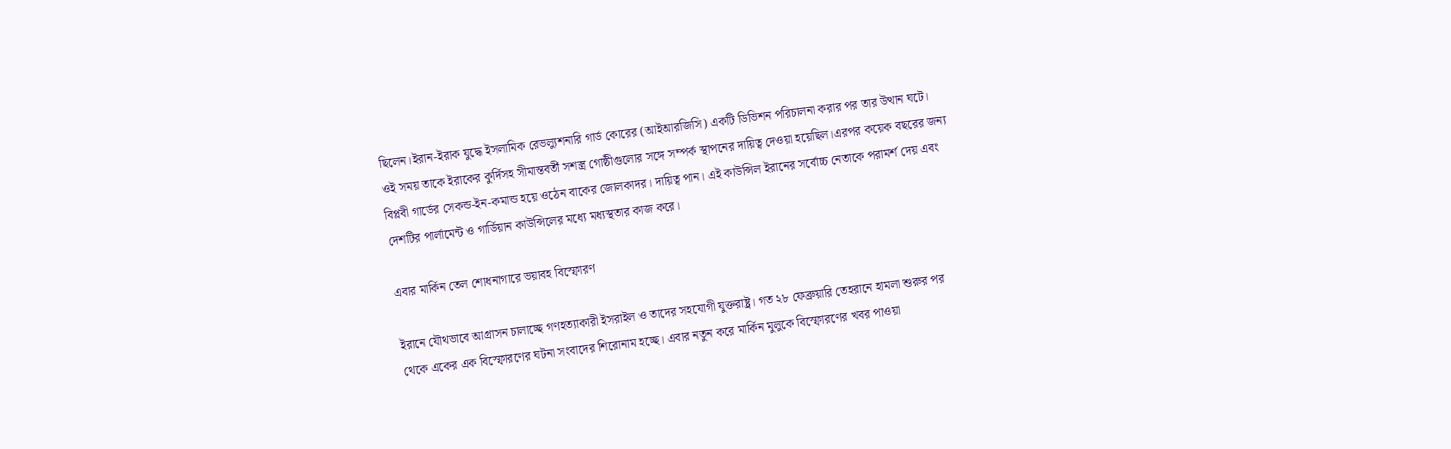ছিলেন।ইরান-ইরাক যুদ্ধে ইসলামিক রেভল্যুশনারি গার্ড কোরের (আইআরজিসি) একটি ডিভিশন পরিচালনা করার পর তার উত্থান ঘটে। ওই সময় তাকে ইরাকের কুর্দিসহ সীমান্তবর্তী সশস্ত্র গোষ্ঠীগুলোর সঙ্গে সম্পর্ক স্থাপনের দায়িত্ব দেওয়া হয়েছিল।এরপর কয়েক বছরের জন্য বিপ্লবী গার্ডের সেকন্ড-ইন-কমান্ড হয়ে ওঠেন বাকের জোলকাদর। দায়িত্ব পান। এই কাউন্সিল ইরানের সর্বোচ্চ নেতাকে পরামর্শ দেয় এবং দেশটির পার্লামেন্ট ও গার্ডিয়ান কাউন্সিলের মধ্যে মধ্যস্থতার কাজ করে।

এবার মার্কিন তেল শোধনাগারে ভয়াবহ বিস্ফোরণ

ইরানে যৌথভাবে আগ্রাসন চালাচ্ছে গণহত্যাকারী ইসরাইল ও তাদের সহযোগী যুক্তরাষ্ট্র। গত ২৮ ফেব্রুয়ারি তেহরানে হামলা শুরুর পর থেকে একের এক বিস্ফোরণের ঘটনা সংবাদের শিরোনাম হচ্ছে। এবার নতুন করে মার্কিন মুলুকে বিস্ফোরণের খবর পাওয়া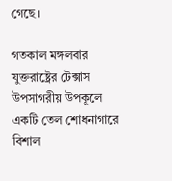গেছে।

গতকাল মঙ্গলবার যুক্তরাষ্ট্রের টেক্সাস উপসাগরীয় উপকূলে একটি তেল শোধনাগারে বিশাল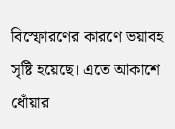বিস্ফোরণের কারণে ভয়াবহ সৃষ্টি হয়েছে। এতে আকাশে ধোঁয়ার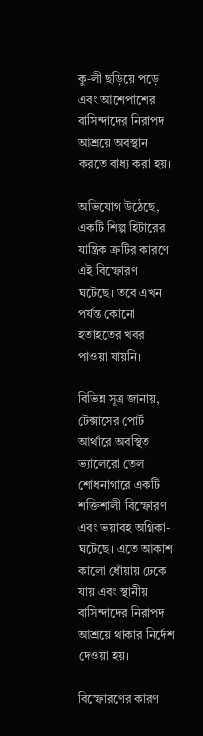কু-লী ছড়িয়ে পড়ে এবং আশেপাশের বাসিন্দাদের নিরাপদ আশ্রয়ে অবস্থান করতে বাধ্য করা হয়।

অভিযোগ উঠেছে, একটি শিল্প হিটারের যান্ত্রিক ত্রুটির কারণে এই বিস্ফোরণ ঘটেছে। তবে এখন পর্যন্ত কোনো হতাহতের খবর পাওয়া যায়নি।

বিভিন্ন সূত্র জানায়, টেক্সাসের পোর্ট আর্থারে অবস্থিত ভ্যালেরো তেল শোধনাগারে একটি শক্তিশালী বিস্ফোরণ এবং ভয়াবহ অগ্নিকা- ঘটেছে। এতে আকাশ কালো ধোঁয়ায় ঢেকে যায় এবং স্থানীয় বাসিন্দাদের নিরাপদ আশ্রয়ে থাকার নির্দেশ দেওয়া হয়।

বিস্ফোরণের কারণ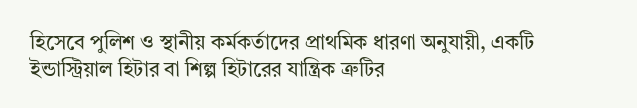হিসেবে পুলিশ ও স্থানীয় কর্মকর্তাদের প্রাথমিক ধারণা অনুযায়ী, একটি ইন্ডাস্ট্রিয়াল হিটার বা শিল্প হিটারের যান্ত্রিক ত্রুটির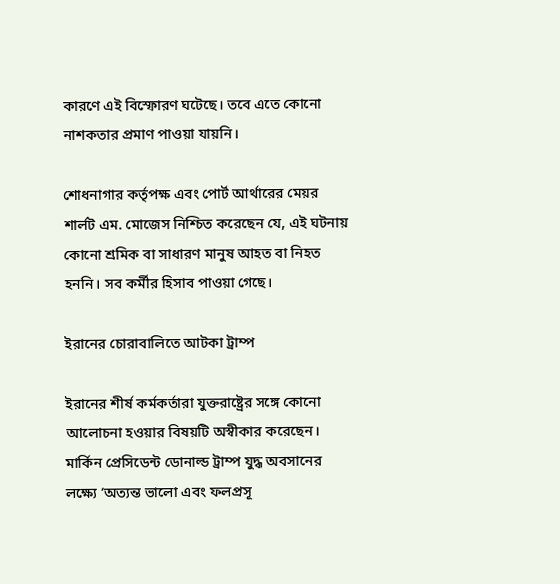কারণে এই বিস্ফোরণ ঘটেছে। তবে এতে কোনো নাশকতার প্রমাণ পাওয়া যায়নি।

শোধনাগার কর্তৃপক্ষ এবং পোর্ট আর্থারের মেয়র শার্লট এম. মোজেস নিশ্চিত করেছেন যে, এই ঘটনায় কোনো শ্রমিক বা সাধারণ মানুষ আহত বা নিহত হননি। সব কর্মীর হিসাব পাওয়া গেছে।

ইরানের চোরাবালিতে আটকা ট্রাম্প

ইরানের শীর্ষ কর্মকর্তারা যুক্তরাষ্ট্রের সঙ্গে কোনো আলোচনা হওয়ার বিষয়টি অস্বীকার করেছেন। মার্কিন প্রেসিডেন্ট ডোনাল্ড ট্রাম্প যুদ্ধ অবসানের লক্ষ্যে ‘অত্যন্ত ভালো এবং ফলপ্রসূ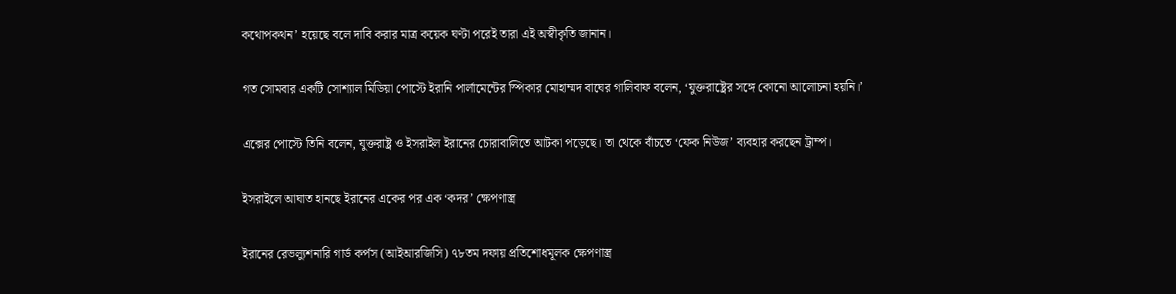কথোপকথন’ হয়েছে বলে দাবি করার মাত্র কয়েক ঘণ্টা পরেই তারা এই অস্বীকৃতি জানান।

গত সোমবার একটি সোশ্যাল মিডিয়া পোস্টে ইরানি পার্লামেন্টের স্পিকার মোহাম্মদ বাঘের গালিবাফ বলেন, ‘যুক্তরাষ্ট্রের সঙ্গে কোনো আলোচনা হয়নি।’

এক্সের পোস্টে তিনি বলেন, যুক্তরাষ্ট্র ও ইসরাইল ইরানের চোরাবালিতে আটকা পড়েছে। তা থেকে বাঁচতে ‘ফেক নিউজ’ ব্যবহার করছেন ট্রাম্প।

ইসরাইলে আঘাত হানছে ইরানের একের পর এক ‘কদর’ ক্ষেপণাস্ত্র

ইরানের রেভল্যুশনারি গার্ড কর্পস (আইআরজিসি) ৭৮তম দফায় প্রতিশোধমূলক ক্ষেপণাস্ত্র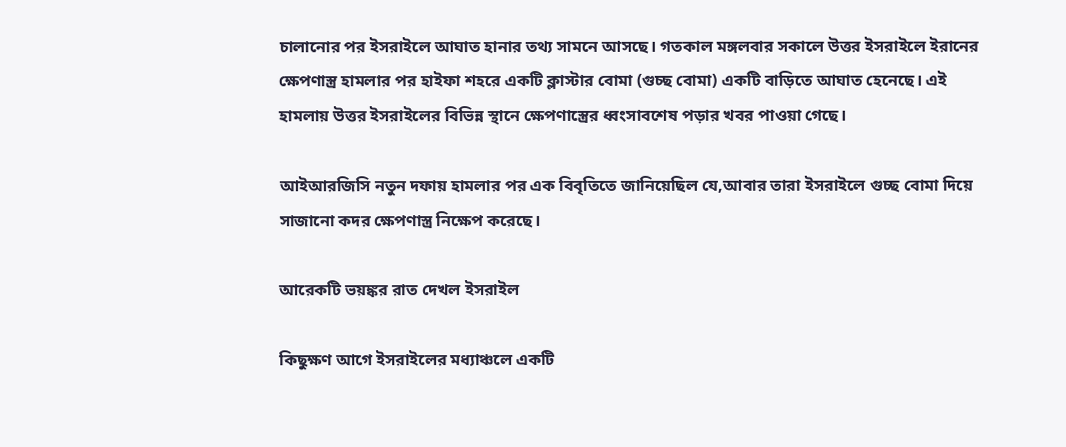চালানোর পর ইসরাইলে আঘাত হানার তথ্য সামনে আসছে। গতকাল মঙ্গলবার সকালে উত্তর ইসরাইলে ইরানের ক্ষেপণাস্ত্র হামলার পর হাইফা শহরে একটি ক্লাস্টার বোমা (গুচ্ছ বোমা) একটি বাড়িতে আঘাত হেনেছে। এই হামলায় উত্তর ইসরাইলের বিভিন্ন স্থানে ক্ষেপণাস্ত্রের ধ্বংসাবশেষ পড়ার খবর পাওয়া গেছে।

আইআরজিসি নতুন দফায় হামলার পর এক বিবৃতিতে জানিয়েছিল যে,আবার তারা ইসরাইলে গুচ্ছ বোমা দিয়ে সাজানো কদর ক্ষেপণাস্ত্র নিক্ষেপ করেছে।

আরেকটি ভয়ঙ্কর রাত দেখল ইসরাইল

কিছুক্ষণ আগে ইসরাইলের মধ্যাঞ্চলে একটি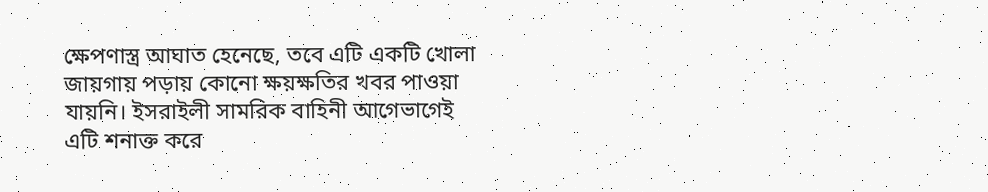ক্ষেপণাস্ত্র আঘাত হেনেছে, তবে এটি একটি খোলা জায়গায় পড়ায় কোনো ক্ষয়ক্ষতির খবর পাওয়া যায়নি। ইসরাইলী সামরিক বাহিনী আগেভাগেই এটি শনাক্ত করে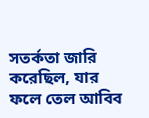সতর্কতা জারি করেছিল, যার ফলে তেল আবিব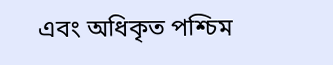এবং অধিকৃত পশ্চিম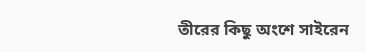তীরের কিছু অংশে সাইরেন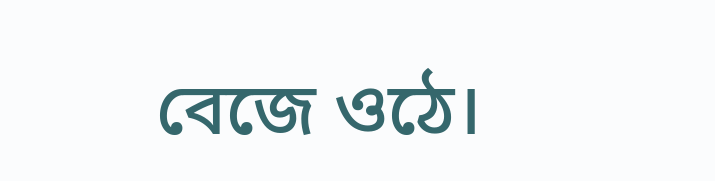বেজে ওঠে।